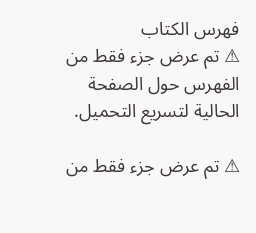فهرس الكتاب
⚠ تم عرض جزء فقط من الفهرس حول الصفحة الحالية لتسريع التحميل.

⚠ تم عرض جزء فقط من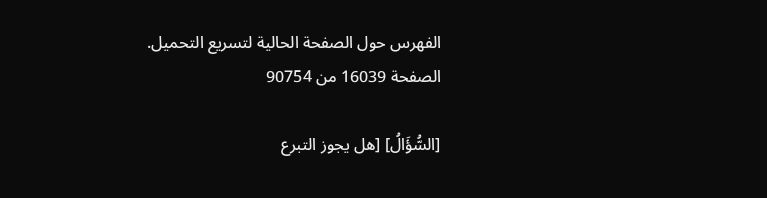الفهرس حول الصفحة الحالية لتسريع التحميل.
الصفحة 16039 من 90754

[السُّؤَالُ] [هل يجوز التبرع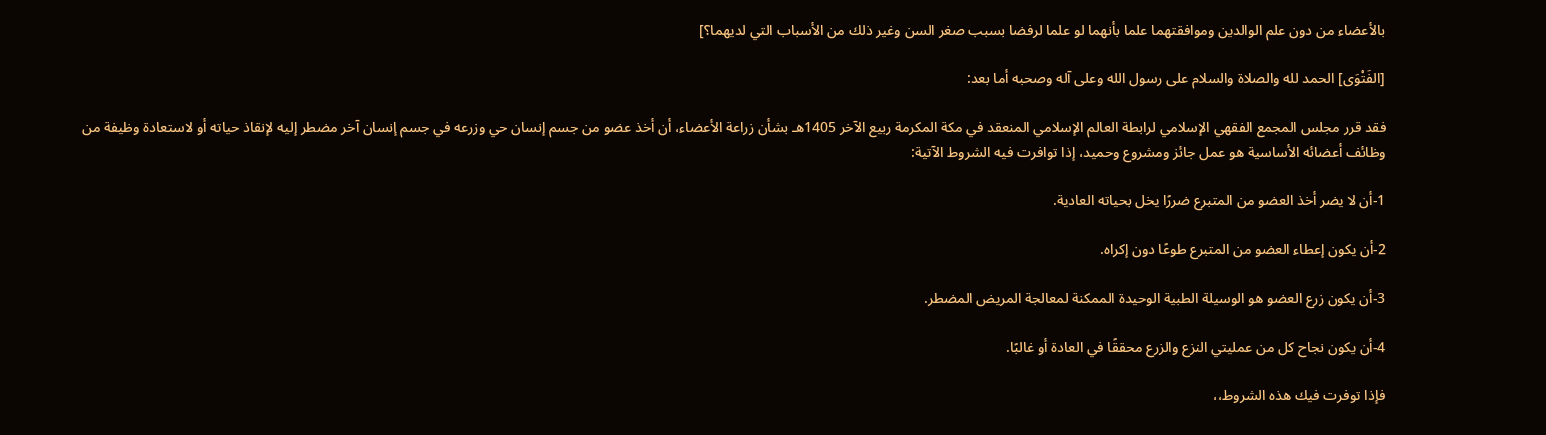بالأعضاء من دون علم الوالدين وموافقتهما علما بأنهما لو علما لرفضا بسبب صغر السن وغير ذلك من الأسباب التي لديهما؟]

[الفَتْوَى] الحمد لله والصلاة والسلام على رسول الله وعلى آله وصحبه أما بعد:

فقد قرر مجلس المجمع الفقهي الإسلامي لرابطة العالم الإسلامي المنعقد في مكة المكرمة ربيع الآخر 1405هـ بشأن زراعة الأعضاء، أن أخذ عضو من جسم إنسان حي وزرعه في جسم إنسان آخر مضطر إليه لإنقاذ حياته أو لاستعادة وظيفة من وظائف أعضائه الأساسية هو عمل جائز ومشروع وحميد، إذا توافرت فيه الشروط الآتية:

1-أن لا يضر أخذ العضو من المتبرع ضررًا يخل بحياته العادية.

2-أن يكون إعطاء العضو من المتبرع طوعًا دون إكراه.

3-أن يكون زرع العضو هو الوسيلة الطبية الوحيدة الممكنة لمعالجة المريض المضطر.

4-أن يكون نجاح كل من عمليتي النزع والزرع محققًا في العادة أو غالبًا.

فإذا توفرت فيك هذه الشروط،،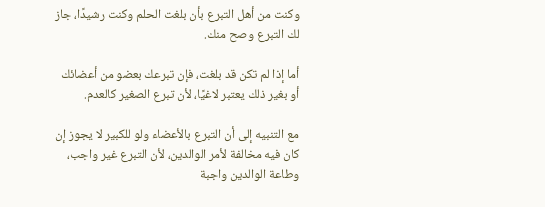وكنت من أهل التبرع بأن بلغت الحلم وكنت رشيدًا، جاز لك التبرع وصح منك.

أما إذا لم تكن قد بلغت، فإن تبرعك بعضو من أعضائك أو بغير ذلك يعتبر لاغيًا، لأن تبرع الصغير كالعدم.

مع التنبيه إلى أن التبرع بالأعضاء ولو للكبير لا يجوز إن كان فيه مخالفة لأمر الوالدين، لأن التبرع غير واجب، وطاعة الوالدين واجبة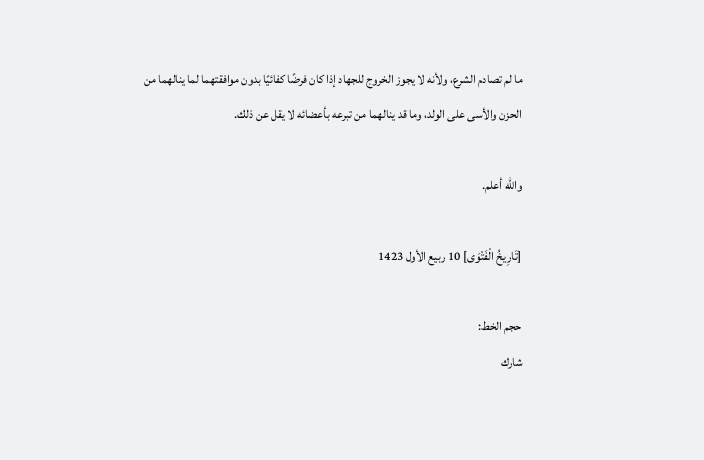ما لم تصادم الشرع، ولأنه لا يجوز الخروج للجهاد إذا كان فرضًا كفائيًا بدون موافقتهما لما ينالهما من الحزن والأسى على الولد، وما قد ينالهما من تبرعه بأعضائه لا يقل عن ذلك.

والله أعلم.

[تَارِيخُ الْفَتْوَى] 10 ربيع الأول 1423

حجم الخط:
شارك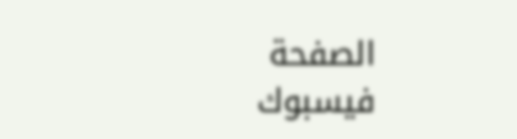الصفحة
فيسبوك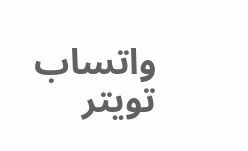واتساب تويتر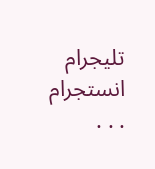تليجرام انستجرام
. . .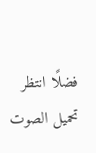فضلًا انتظر تحميل الصوت